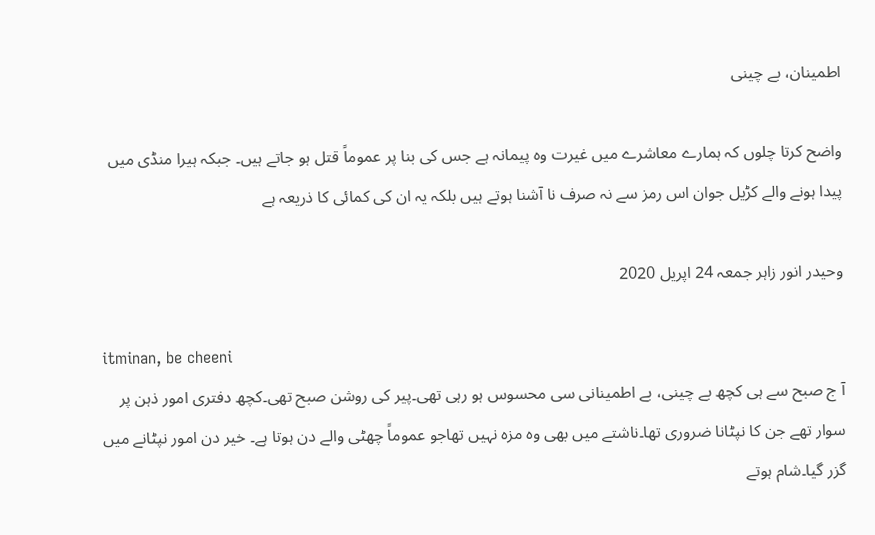اطمینان، بے چینی

واضح کرتا چلوں کہ ہمارے معاشرے میں غیرت وہ پیمانہ ہے جس کی بنا پر عموماً قتل ہو جاتے ہیں۔ جبکہ ہیرا منڈی میں پیدا ہونے والے کڑیل جوان اس رمز سے نہ صرف نا آشنا ہوتے ہیں بلکہ یہ ان کی کمائی کا ذریعہ ہے

وحیدر انور زاہر جمعہ 24 اپریل 2020

itminan, be cheeni
آ ج صبح سے ہی کچھ بے چینی، بے اطمینانی سی محسوس ہو رہی تھی۔پیر کی روشن صبح تھی۔کچھ دفتری امور ذہن پر سوار تھے جن کا نپٹانا ضروری تھا۔ناشتے میں بھی وہ مزہ نہیں تھاجو عموماً چھٹی والے دن ہوتا ہے۔ خیر دن امور نپٹانے میں گزر گیا۔شام ہوتے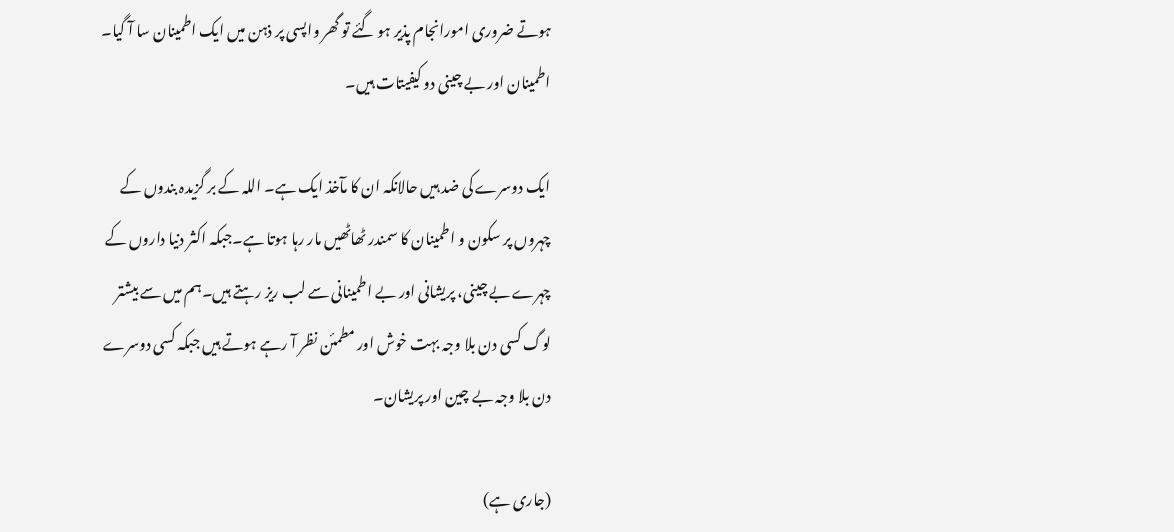ہوتے ضروری امورانجام پذیر ہو گئے تو گھر واپسی پر ذہن میں ایک اطمینان سا آ گیا۔
اطمینان اور بے چینی دو کیفیتات ہیں۔

ایک دوسرے کی ضد ہیں حالانکہ ان کا مآخذ ایک ہے۔ اللہ کے بر گزیدہ بندوں کے چہروں پر سکون و اطمینان کا سمندر ٹھاٹھیں مار رہا ہوتا ہے۔جبکہ اکثر دنیا داروں کے چہرے بے چینی، پریشانی اور بے اطمینانی سے لب ریز رہتے ہیں۔ہم میں سے بیشتر لوگ کسی دن بلا وجہ بہت خوش اور مطمئن نظر آ رہے ہوتے ہیں جبکہ کسی دوسرے دن بلا وجہ بے چین اور پریشان۔

(جاری ہے)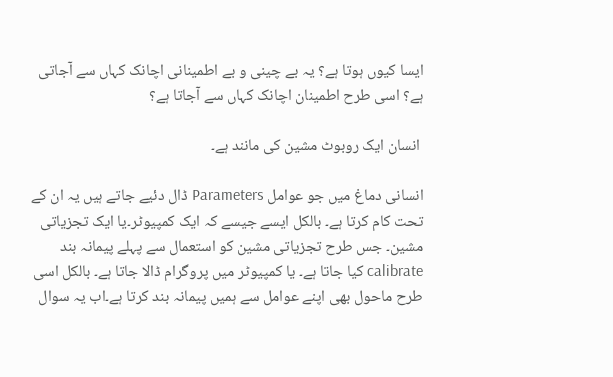ایسا کیوں ہوتا ہے؟ یہ بے چینی و بے اطمینانی اچانک کہاں سے آجاتی ہے؟ اسی طرح اطمینان اچانک کہاں سے آجاتا ہے؟

 انسان ایک روبوٹ مشین کی مانند ہے۔

انسانی دماغ میں جو عوامل Parameters ڈال دئیے جاتے ہیں یہ ان کے تحت کام کرتا ہے۔ بالکل ایسے جیسے کہ ایک کمپیوٹر۔یا ایک تجزیاتی مشین۔ جس طرح تجزیاتی مشین کو استعمال سے پہلے پیمانہ بند calibrate کیا جاتا ہے۔ یا کمپیوٹر میں پروگرام ڈالا جاتا ہے۔ بالکل اسی طرح ماحول بھی اپنے عوامل سے ہمیں پیمانہ بند کرتا ہے۔اب یہ سوال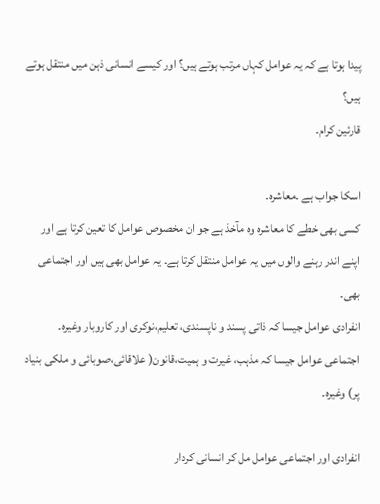پیدا ہوتا ہے کہ یہ عوامل کہاں مرتب ہوتے ہیں؟ اور کیسے انسانی ذہن میں منتقل ہوتے ہیں؟
قارئین کرام۔

اسکا جواب ہے ۔معاشرہ۔
کسی بھی خطے کا معاشرہ وہ مآخذ ہے جو ان مخصوص عوامل کا تعین کرتا ہے اور اپنے اندر رہنے والوں میں یہ عوامل منتقل کرتا ہے۔ یہ عوامل بھی ہیں اور اجتماعی بھی۔
انفرادی عوامل جیسا کہ ذاتی پسند و ناپسندی، تعلیم،نوکری اور کاروبار وغیرہ۔
اجتماعی عوامل جیسا کہ مذہب، غیرت و ہمیت،قانون( علاقائی،صوبائی و ملکی بنیاد پر) وغیرہ۔

انفرادی اور اجتماعی عوامل مل کر انسانی کردار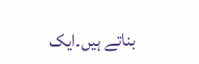بناتے ہیں۔ایک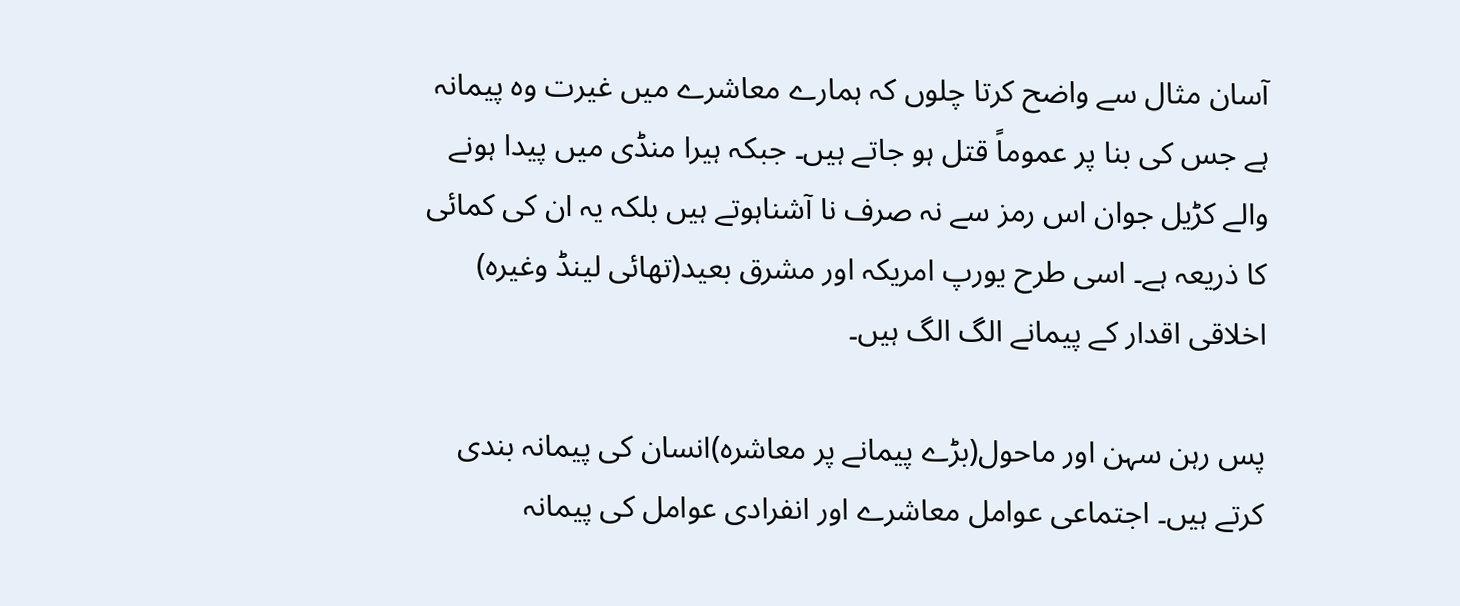آسان مثال سے واضح کرتا چلوں کہ ہمارے معاشرے میں غیرت وہ پیمانہ ہے جس کی بنا پر عموماً قتل ہو جاتے ہیں۔ جبکہ ہیرا منڈی میں پیدا ہونے والے کڑیل جوان اس رمز سے نہ صرف نا آشناہوتے ہیں بلکہ یہ ان کی کمائی کا ذریعہ ہے۔ اسی طرح یورپ امریکہ اور مشرق بعید(تھائی لینڈ وغیرہ) اخلاقی اقدار کے پیمانے الگ الگ ہیں۔

پس رہن سہن اور ماحول(بڑے پیمانے پر معاشرہ)انسان کی پیمانہ بندی کرتے ہیں۔ اجتماعی عوامل معاشرے اور انفرادی عوامل کی پیمانہ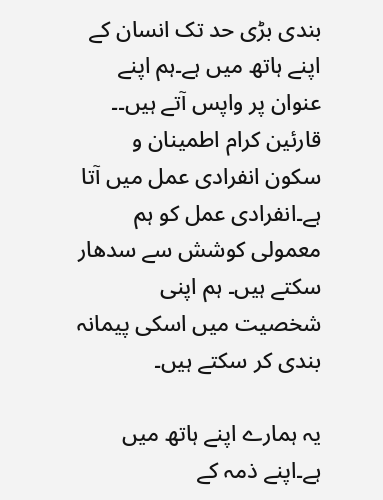بندی بڑی حد تک انسان کے اپنے ہاتھ میں ہے۔ہم اپنے عنوان پر واپس آتے ہیں۔۔
قارئین کرام اطمینان و سکون انفرادی عمل میں آتا ہے۔انفرادی عمل کو ہم معمولی کوشش سے سدھار سکتے ہیں۔ ہم اپنی شخصیت میں اسکی پیمانہ بندی کر سکتے ہیں۔

یہ ہمارے اپنے ہاتھ میں ہے۔اپنے ذمہ کے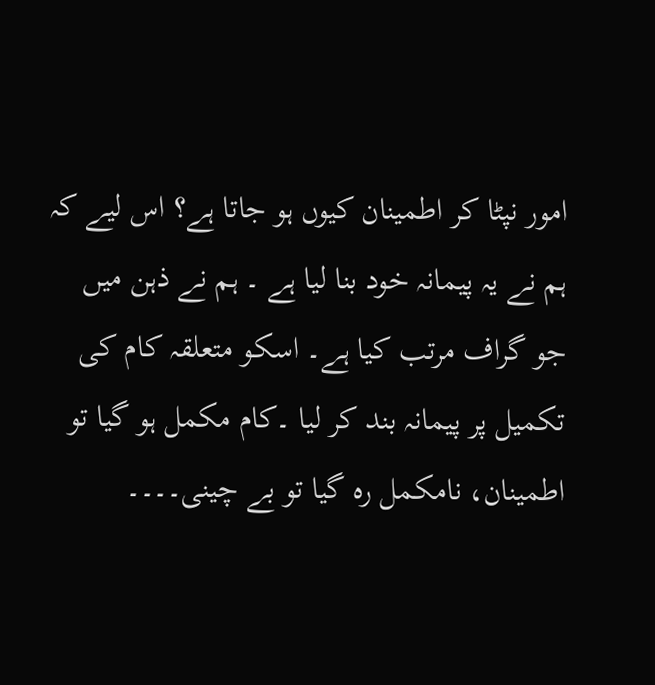امور نپٹا کر اطمینان کیوں ہو جاتا ہے؟ اس لیے کہ ہم نے یہ پیمانہ خود بنا لیا ہے ۔ ہم نے ذہن میں جو گراف مرتب کیا ہے۔ اسکو متعلقہ کام کی تکمیل پر پیمانہ بند کر لیا ۔کام مکمل ہو گیا تو اطمینان، نامکمل رہ گیا تو بے چینی۔۔۔۔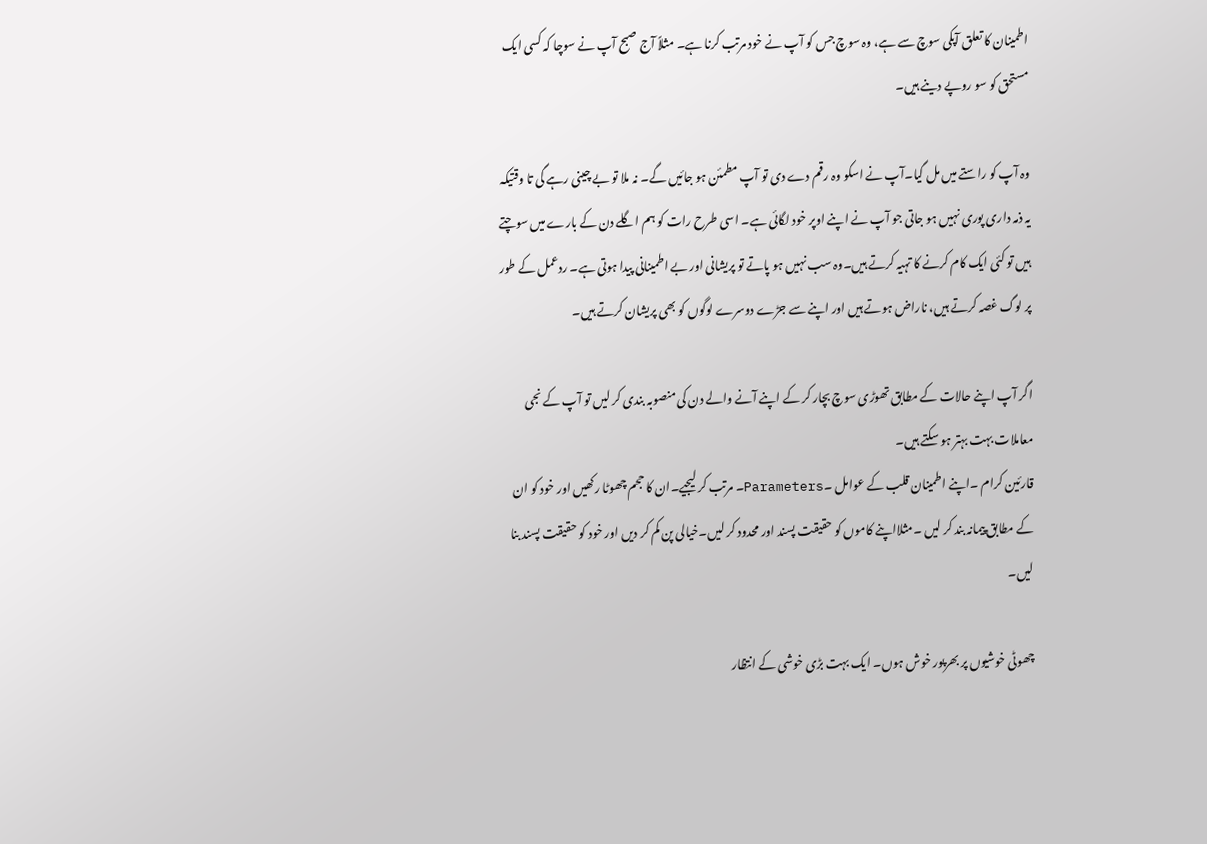اطمینان کا تعلق آپکی سوچ سے ہے، وہ سوچ جس کو آپ نے خود مرتب کرنا ہے۔ مثلاً آج صبح آپ نے سوچا کہ کسی ایک مستحق کو سو روپے دینے ہیں۔

وہ آپ کو راستے میں مل گیا۔آپ نے اسکو وہ رقم دے دی تو آپ مطمئن ہو جائیں گے۔ نہ ملا تو بے چینی رہے گی تا وقتیکہ یہ ذمہ داری پوری نہیں ہو جاتی جو آپ نے اپنے اوپر خود لگائی ہے۔ اسی طرح رات کو ہم اگلے دن کے بارے میں سوچتے ہیں تو کئی ایک کام کرنے کا تہیہ کرتے ہیں۔وہ سب نہیں ہو پاتے تو پریشانی اور بے اطمینانی پیدا ہوتی ہے۔ ردعمل کے طور پر لوگ غصہ کرتے ہیں، ناراض ہوتے ہیں اور اپنے سے جڑے دوسرے لوگوں کو بھی پریشان کرتے ہیں۔

اگر آپ اپنے حالات کے مطابق تھوڑی سوچ بچار کر کے اپنے آنے والے دن کی منصوبہ بندی کر لیں تو آپ کے نجی معاملات بہت بہتر ہو سکتے ہیں۔
قارئین کرام ۔اپنے اطمینان قلب کے عوامل ۔Parameters۔ مرتب کر لیجیے۔ان کا حجم چھوٹا رکھیں اور خود کو ان کے مطابق پیمانہ بند کر لیں ۔مثلااپنے کاموں کو حقیقت پسند اور محدود کر لیں۔خیالی پن کم کر دیں اور خود کو حقیقت پسند بنا لیں۔

چھوٹی خوشیوں پر بھرپور خوش ہوں۔ ایک بہت بڑی خوشی کے انتظار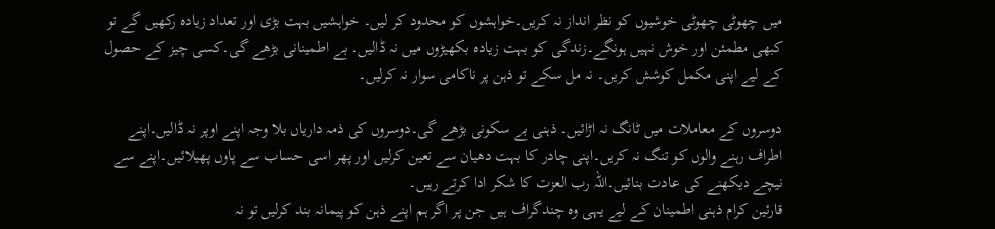میں چھوٹی چھوٹی خوشیوں کو نظر انداز نہ کریں۔خواہشوں کو محدود کر لیں۔ خواہشیں بہت بڑی اور تعداد زیادہ رکھیں گے تو کبھی مطمئن اور خوش نہیں ہونگے۔زندگی کو بہت زیادہ بکھیڑوں میں نہ ڈالیں۔ بے اطمینانی بڑھے گی۔کسی چیز کے حصول کے لیے اپنی مکمل کوشش کریں۔ نہ مل سکے تو ذہن پر ناکامی سوار نہ کرلیں۔

دوسروں کے معاملات میں ٹانگ نہ اڑائیں۔ ذہنی بے سکونی بڑھے گی۔دوسروں کی ذمہ داریاں بلا وجہ اپنے اوپر نہ ڈالیں۔اپنے اطراف رہنے والوں کو تنگ نہ کریں۔اپنی چادر کا بہت دھیان سے تعین کرلیں اور پھر اسی حساب سے پاوں پھیلائیں۔اپنے سے نیچے دیکھنے کی عادت بنائیں۔اللہ رب العزت کا شکر ادا کرتے رہیں۔
قارئین کرام ذہنی اطمینان کے لیے یہی وہ چندگراف ہیں جن پر اگر ہم اپنے ذہن کو پیمانہ بند کرلیں تو نہ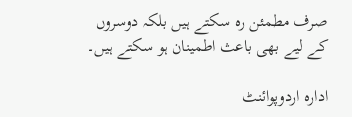صرف مطمئن رہ سکتے ہیں بلکہ دوسروں کے لیے بھی باعث اطمینان ہو سکتے ہیں۔

ادارہ اردوپوائنٹ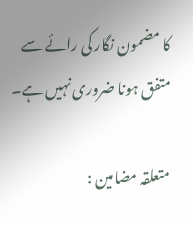کا مضمون نگار کی رائے سے متفق ہونا ضروری نہیں ہے۔

متعلقہ مضامین :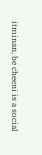itminan, be cheeni is a social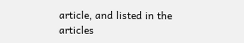article, and listed in the articles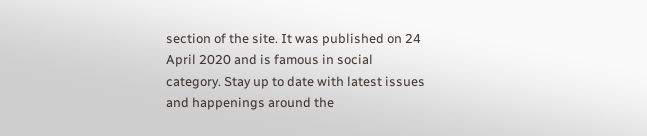section of the site. It was published on 24 April 2020 and is famous in social category. Stay up to date with latest issues and happenings around the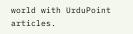world with UrduPoint articles.